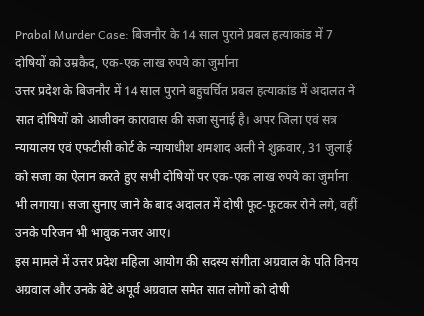Prabal Murder Case: बिजनौर के 14 साल पुराने प्रबल हत्याकांड में 7 दोषियों को उम्रकैद, एक-एक लाख रुपये का जुर्माना
उत्तर प्रदेश के बिजनौर में 14 साल पुराने बहुचर्चित प्रबल हत्याकांड में अदालत ने सात दोषियों को आजीवन कारावास की सजा सुनाई है। अपर जिला एवं सत्र न्यायालय एवं एफटीसी कोर्ट के न्यायाधीश शमशाद अली ने शुक्रवार, 31 जुलाई को सजा का ऐलान करते हुए सभी दोषियों पर एक-एक लाख रुपये का जुर्माना भी लगाया। सजा सुनाए जाने के बाद अदालत में दोषी फूट-फूटकर रोने लगे, वहीं उनके परिजन भी भावुक नजर आए।
इस मामले में उत्तर प्रदेश महिला आयोग की सदस्य संगीता अग्रवाल के पति विनय अग्रवाल और उनके बेटे अपूर्व अग्रवाल समेत सात लोगों को दोषी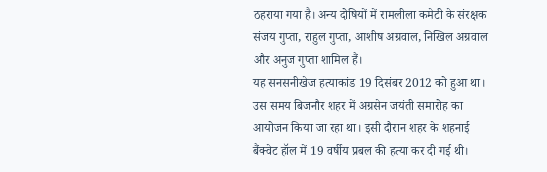ठहराया गया है। अन्य दोषियों में रामलीला कमेटी के संरक्षक संजय गुप्ता, राहुल गुप्ता, आशीष अग्रवाल, निखिल अग्रवाल और अनुज गुप्ता शामिल हैं।
यह सनसनीखेज हत्याकांड 19 दिसंबर 2012 को हुआ था। उस समय बिजनौर शहर में अग्रसेन जयंती समारोह का आयोजन किया जा रहा था। इसी दौरान शहर के शहनाई बैंक्वेट हॉल में 19 वर्षीय प्रबल की हत्या कर दी गई थी।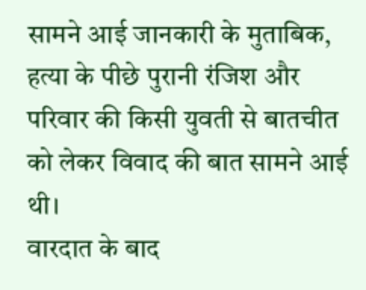सामने आई जानकारी के मुताबिक, हत्या के पीछे पुरानी रंजिश और परिवार की किसी युवती से बातचीत को लेकर विवाद की बात सामने आई थी।
वारदात के बाद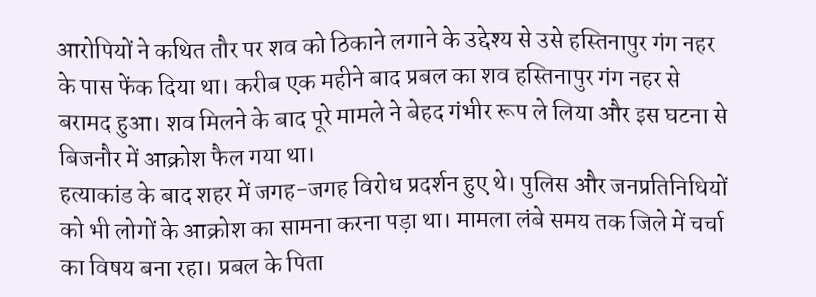आरोपियों ने कथित तौर पर शव को ठिकाने लगाने के उद्देश्य से उसे हस्तिनापुर गंग नहर के पास फेंक दिया था। करीब एक महीने बाद प्रबल का शव हस्तिनापुर गंग नहर से बरामद हुआ। शव मिलने के बाद पूरे मामले ने बेहद गंभीर रूप ले लिया और इस घटना से बिजनौर में आक्रोश फैल गया था।
हत्याकांड के बाद शहर में जगह-जगह विरोध प्रदर्शन हुए थे। पुलिस और जनप्रतिनिधियों को भी लोगों के आक्रोश का सामना करना पड़ा था। मामला लंबे समय तक जिले में चर्चा का विषय बना रहा। प्रबल के पिता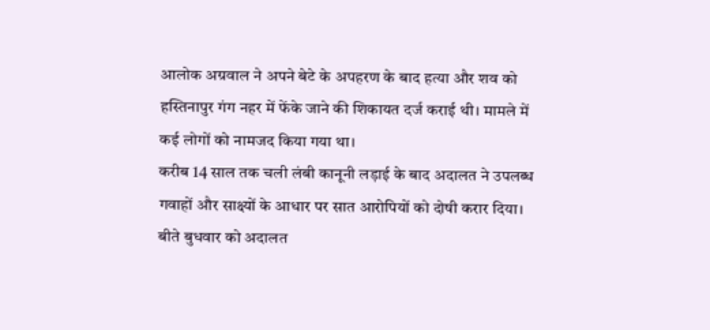आलोक अग्रवाल ने अपने बेटे के अपहरण के बाद हत्या और शव को हस्तिनापुर गंग नहर में फेंके जाने की शिकायत दर्ज कराई थी। मामले में कई लोगों को नामजद किया गया था।
करीब 14 साल तक चली लंबी कानूनी लड़ाई के बाद अदालत ने उपलब्ध गवाहों और साक्ष्यों के आधार पर सात आरोपियों को दोषी करार दिया। बीते बुधवार को अदालत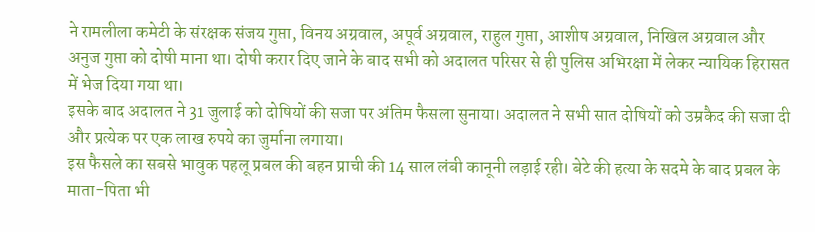ने रामलीला कमेटी के संरक्षक संजय गुप्ता, विनय अग्रवाल, अपूर्व अग्रवाल, राहुल गुप्ता, आशीष अग्रवाल, निखिल अग्रवाल और अनुज गुप्ता को दोषी माना था। दोषी करार दिए जाने के बाद सभी को अदालत परिसर से ही पुलिस अभिरक्षा में लेकर न्यायिक हिरासत में भेज दिया गया था।
इसके बाद अदालत ने 31 जुलाई को दोषियों की सजा पर अंतिम फैसला सुनाया। अदालत ने सभी सात दोषियों को उम्रकैद की सजा दी और प्रत्येक पर एक लाख रुपये का जुर्माना लगाया।
इस फैसले का सबसे भावुक पहलू प्रबल की बहन प्राची की 14 साल लंबी कानूनी लड़ाई रही। बेटे की हत्या के सदमे के बाद प्रबल के माता-पिता भी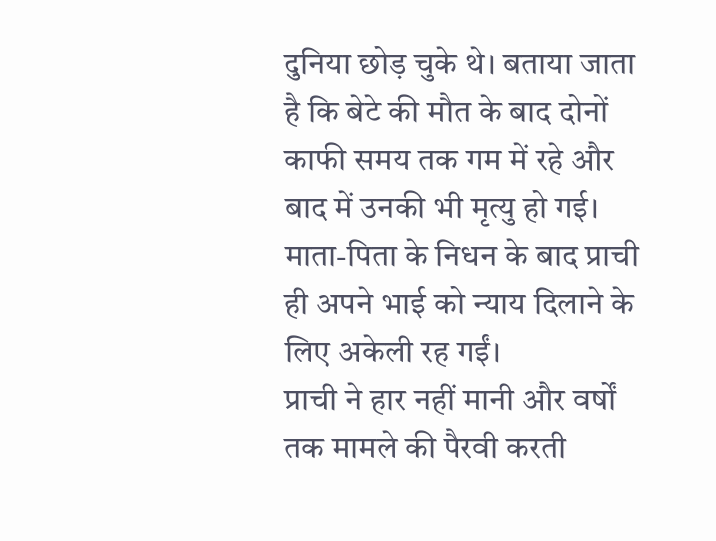दुनिया छोड़ चुके थे। बताया जाता है कि बेटे की मौत के बाद दोनों काफी समय तक गम में रहे और बाद में उनकी भी मृत्यु हो गई। माता-पिता के निधन के बाद प्राची ही अपने भाई को न्याय दिलाने के लिए अकेली रह गईं।
प्राची ने हार नहीं मानी और वर्षों तक मामले की पैरवी करती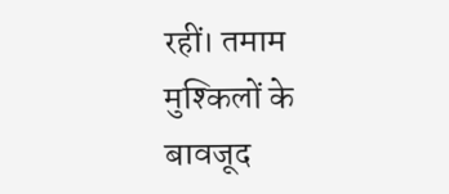रहीं। तमाम मुश्किलों के बावजूद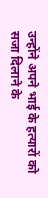उन्होंने अपने भाई के हत्यारों को सजा दिलाने के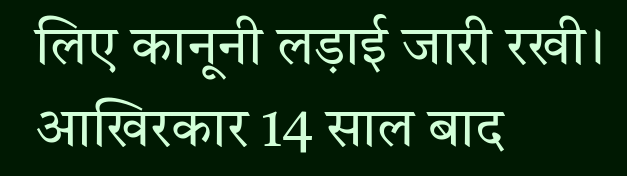लिए कानूनी लड़ाई जारी रखी। आखिरकार 14 साल बाद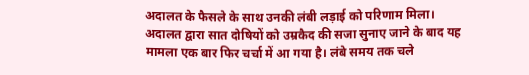अदालत के फैसले के साथ उनकी लंबी लड़ाई को परिणाम मिला।
अदालत द्वारा सात दोषियों को उम्रकैद की सजा सुनाए जाने के बाद यह मामला एक बार फिर चर्चा में आ गया है। लंबे समय तक चले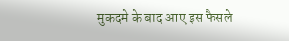मुकदमे के बाद आए इस फैसले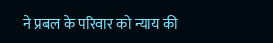ने प्रबल के परिवार को न्याय की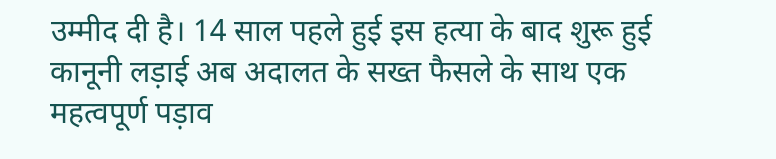उम्मीद दी है। 14 साल पहले हुई इस हत्या के बाद शुरू हुई कानूनी लड़ाई अब अदालत के सख्त फैसले के साथ एक महत्वपूर्ण पड़ाव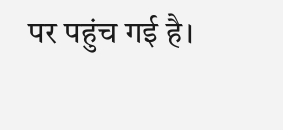पर पहुंच गई है।